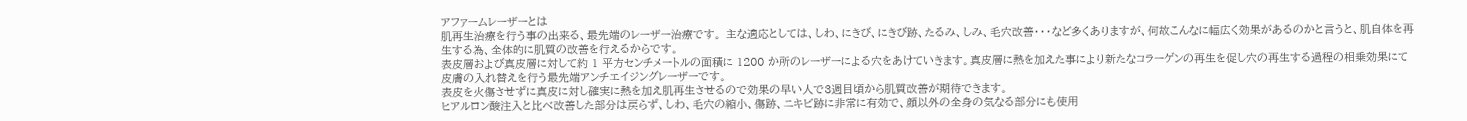アファームレーザーとは
肌再生治療を行う事の出来る、最先端のレーザー治療です。 主な適応としては、しわ、にきび、にきび跡、たるみ、しみ、毛穴改善・・・など多くありますが、何故こんなに幅広く効果があるのかと言うと、肌自体を再生する為、全体的に肌質の改善を行えるからです。
表皮層および真皮層に対して約 1 平方センチメートルの面積に 1200 か所のレーザーによる穴をあけていきます。真皮層に熱を加えた事により新たなコラーゲンの再生を促し穴の再生する過程の相乗効果にて皮膚の入れ替えを行う最先端アンチエイジングレーザーです。
表皮を火傷させずに真皮に対し確実に熱を加え肌再生させるので効果の早い人で3週目頃から肌質改善が期待できます。
ヒアルロン酸注入と比べ改善した部分は戻らず、しわ、毛穴の縮小、傷跡、ニキビ跡に非常に有効で、顔以外の全身の気なる部分にも使用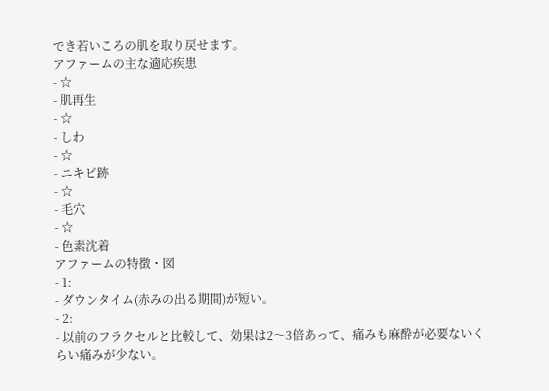でき若いころの肌を取り戻せます。
アファームの主な適応疾患
- ☆
- 肌再生
- ☆
- しわ
- ☆
- ニキビ跡
- ☆
- 毛穴
- ☆
- 色素沈着
アファームの特徴・図
- 1:
- ダウンタイム(赤みの出る期間)が短い。
- 2:
- 以前のフラクセルと比較して、効果は2〜3倍あって、痛みも麻酔が必要ないくらい痛みが少ない。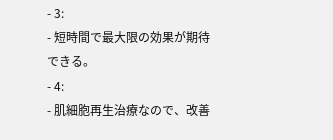- 3:
- 短時間で最大限の効果が期待できる。
- 4:
- 肌細胞再生治療なので、改善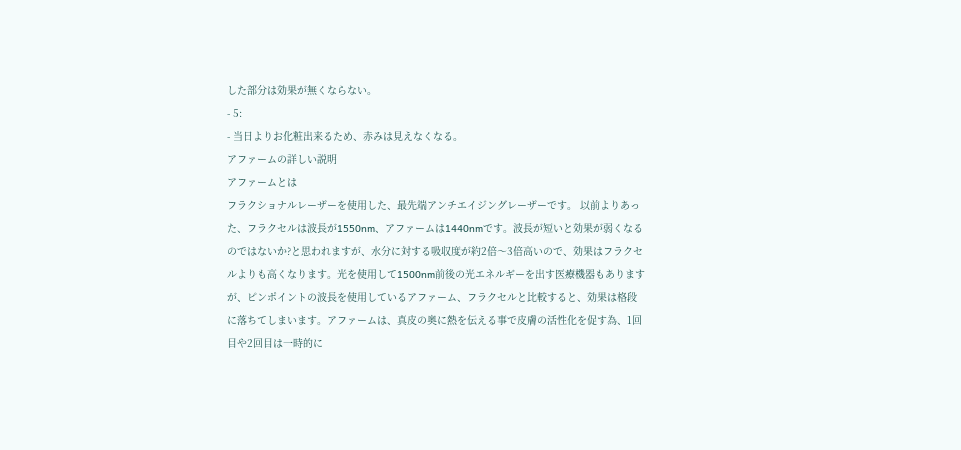した部分は効果が無くならない。
- 5:
- 当日よりお化粧出来るため、赤みは見えなくなる。
アファームの詳しい説明
アファームとは
フラクショナルレーザーを使用した、最先端アンチエイジングレーザーです。 以前よりあった、フラクセルは波長が1550nm、アファームは1440nmです。波長が短いと効果が弱くなるのではないか?と思われますが、水分に対する吸収度が約2倍〜3倍高いので、効果はフラクセルよりも高くなります。光を使用して1500nm前後の光エネルギーを出す医療機器もありますが、ピンポイントの波長を使用しているアファーム、フラクセルと比較すると、効果は格段に落ちてしまいます。アファームは、真皮の奥に熱を伝える事で皮膚の活性化を促す為、1回目や2回目は一時的に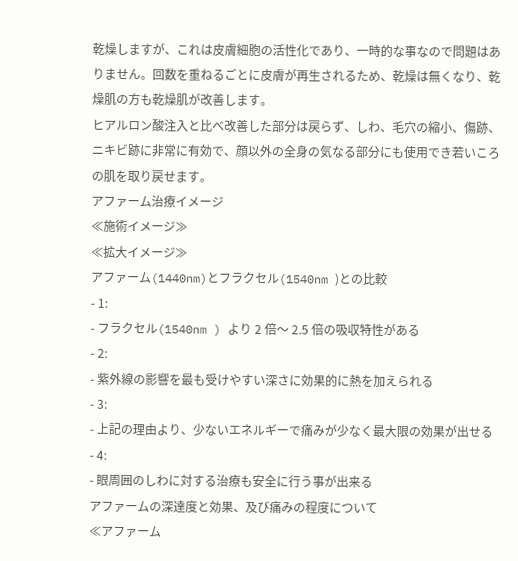乾燥しますが、これは皮膚細胞の活性化であり、一時的な事なので問題はありません。回数を重ねるごとに皮膚が再生されるため、乾燥は無くなり、乾燥肌の方も乾燥肌が改善します。
ヒアルロン酸注入と比べ改善した部分は戻らず、しわ、毛穴の縮小、傷跡、ニキビ跡に非常に有効で、顔以外の全身の気なる部分にも使用でき若いころの肌を取り戻せます。
アファーム治療イメージ
≪施術イメージ≫
≪拡大イメージ≫
アファーム(1440nm)とフラクセル(1540nm )との比較
- 1:
- フラクセル(1540nm ) より 2 倍〜 2.5 倍の吸収特性がある
- 2:
- 紫外線の影響を最も受けやすい深さに効果的に熱を加えられる
- 3:
- 上記の理由より、少ないエネルギーで痛みが少なく最大限の効果が出せる
- 4:
- 眼周囲のしわに対する治療も安全に行う事が出来る
アファームの深達度と効果、及び痛みの程度について
≪アファーム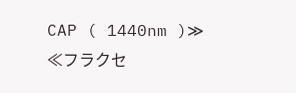CAP ( 1440nm )≫
≪フラクセ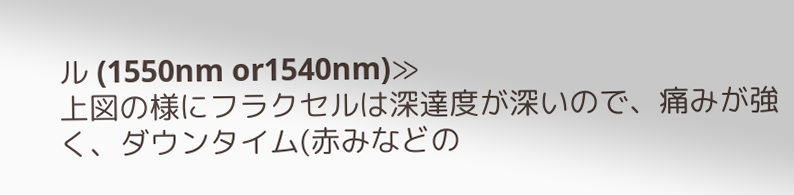ル (1550nm or1540nm)≫
上図の様にフラクセルは深達度が深いので、痛みが強く、ダウンタイム(赤みなどの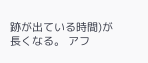跡が出ている時間)が長くなる。 アフ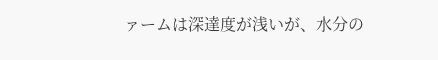ァームは深達度が浅いが、水分の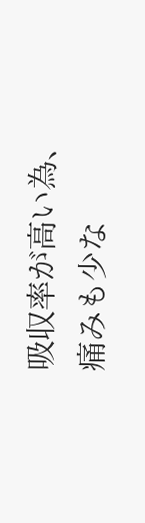吸収率が高い為、痛みも少な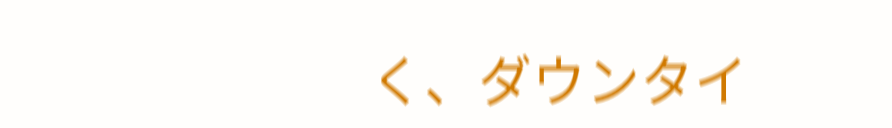く、ダウンタイ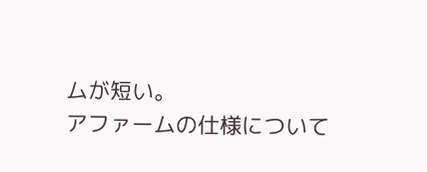ムが短い。
アファームの仕様について